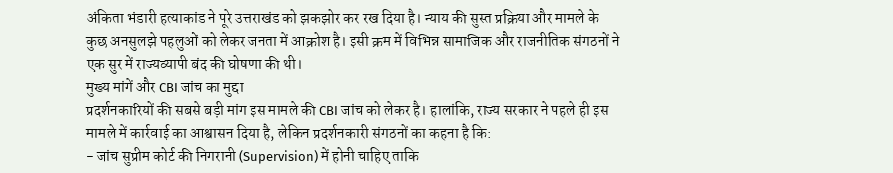अंकिता भंडारी हत्याकांड ने पूरे उत्तराखंड को झकझोर कर रख दिया है। न्याय की सुस्त प्रक्रिया और मामले के कुछ अनसुलझे पहलुओं को लेकर जनता में आक्रोश है। इसी क्रम में विभिन्न सामाजिक और राजनीतिक संगठनों ने एक सुर में राज्यव्यापी बंद की घोषणा की थी।
मुख्य मांगें और CBI जांच का मुद्दा
प्रदर्शनकारियों की सबसे बड़ी मांग इस मामले की CBI जांच को लेकर है। हालांकि, राज्य सरकार ने पहले ही इस मामले में कार्रवाई का आश्वासन दिया है, लेकिन प्रदर्शनकारी संगठनों का कहना है कि:
- जांच सुप्रीम कोर्ट की निगरानी (Supervision) में होनी चाहिए ताकि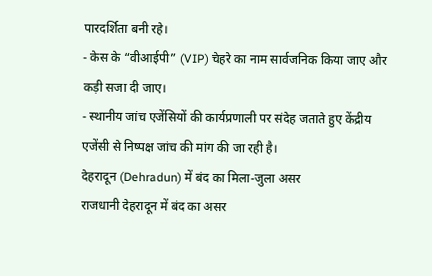पारदर्शिता बनी रहे।
- केस के “वीआईपी” (VIP) चेहरे का नाम सार्वजनिक किया जाए और कड़ी सजा दी जाए।
- स्थानीय जांच एजेंसियों की कार्यप्रणाली पर संदेह जताते हुए केंद्रीय एजेंसी से निष्पक्ष जांच की मांग की जा रही है।
देहरादून (Dehradun) में बंद का मिला-जुला असर
राजधानी देहरादून में बंद का असर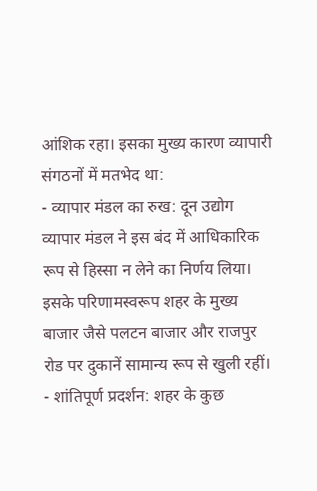आंशिक रहा। इसका मुख्य कारण व्यापारी संगठनों में मतभेद था:
- व्यापार मंडल का रुख: दून उद्योग व्यापार मंडल ने इस बंद में आधिकारिक रूप से हिस्सा न लेने का निर्णय लिया। इसके परिणामस्वरूप शहर के मुख्य बाजार जैसे पलटन बाजार और राजपुर रोड पर दुकानें सामान्य रूप से खुली रहीं।
- शांतिपूर्ण प्रदर्शन: शहर के कुछ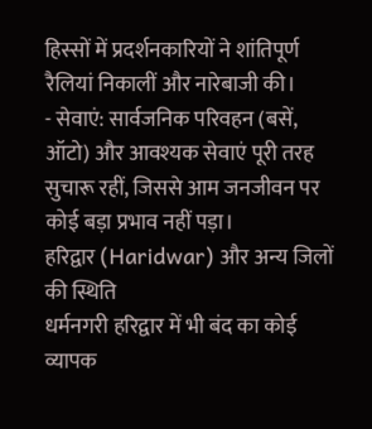हिस्सों में प्रदर्शनकारियों ने शांतिपूर्ण रैलियां निकालीं और नारेबाजी की।
- सेवाएं: सार्वजनिक परिवहन (बसें, ऑटो) और आवश्यक सेवाएं पूरी तरह सुचारू रहीं, जिससे आम जनजीवन पर कोई बड़ा प्रभाव नहीं पड़ा।
हरिद्वार (Haridwar) और अन्य जिलों की स्थिति
धर्मनगरी हरिद्वार में भी बंद का कोई व्यापक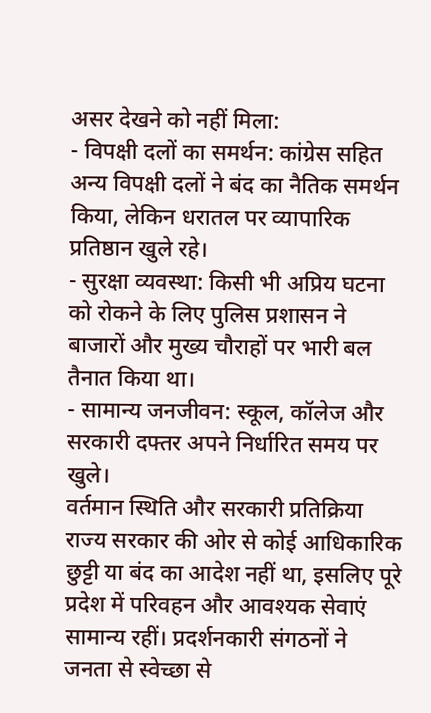असर देखने को नहीं मिला:
- विपक्षी दलों का समर्थन: कांग्रेस सहित अन्य विपक्षी दलों ने बंद का नैतिक समर्थन किया, लेकिन धरातल पर व्यापारिक प्रतिष्ठान खुले रहे।
- सुरक्षा व्यवस्था: किसी भी अप्रिय घटना को रोकने के लिए पुलिस प्रशासन ने बाजारों और मुख्य चौराहों पर भारी बल तैनात किया था।
- सामान्य जनजीवन: स्कूल, कॉलेज और सरकारी दफ्तर अपने निर्धारित समय पर खुले।
वर्तमान स्थिति और सरकारी प्रतिक्रिया
राज्य सरकार की ओर से कोई आधिकारिक छुट्टी या बंद का आदेश नहीं था, इसलिए पूरे प्रदेश में परिवहन और आवश्यक सेवाएं सामान्य रहीं। प्रदर्शनकारी संगठनों ने जनता से स्वेच्छा से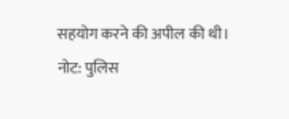सहयोग करने की अपील की थी।
नोट: पुलिस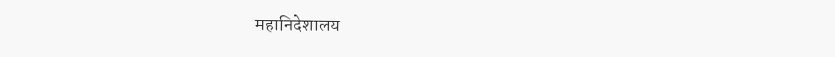महानिदेशालय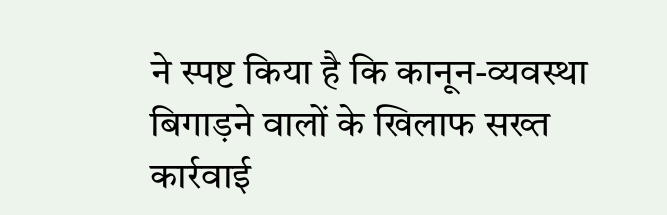ने स्पष्ट किया है कि कानून-व्यवस्था बिगाड़ने वालों के खिलाफ सख्त कार्रवाई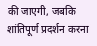की जाएगी, जबकि शांतिपूर्ण प्रदर्शन करना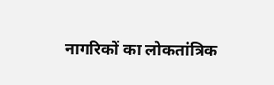नागरिकों का लोकतांत्रिक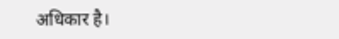अधिकार है।